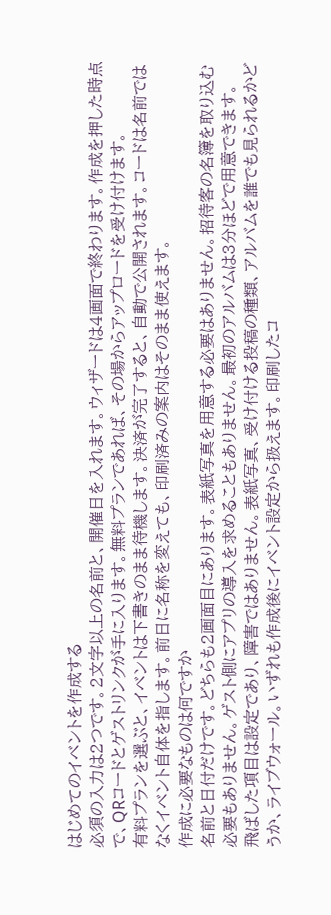はじめてのイベントを作成する
必須の入力は2つです。2文字以上の名前と、開催日を入れます。ウィザードは4画面で終わります。作成を押した時点で、QRコードとゲストリンクが手に入ります。無料プランであれば、その場からアップロードを受け付けます。
有料プランを選ぶと、イベントは下書きのまま待機します。決済が完了すると、自動で公開されます。コードは名前ではなくイベント自体を指します。前日に名称を変えても、印刷済みの案内はそのまま使えます。
作成に必要なものは何ですか
名前と日付だけです。どちらも2画面目にあります。表紙写真を用意する必要はありません。招待客の名簿を取り込む必要もありません。ゲスト側にアプリの導入を求めることもありません。最初のアルバムは3分ほどで用意できます。
飛ばした項目は設定であり、障害ではありません。表紙写真、受け付ける投稿の種類、アルバムを誰でも見られるかどうか、ライブウォール。いずれも作成後にイベント設定から扱えます。印刷したコ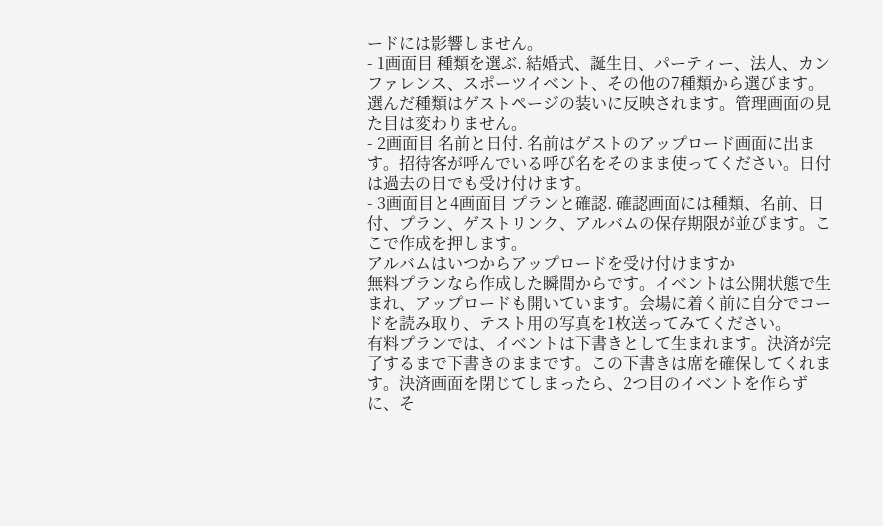ードには影響しません。
- 1画面目 種類を選ぶ. 結婚式、誕生日、パーティー、法人、カンファレンス、スポーツイベント、その他の7種類から選びます。選んだ種類はゲストページの装いに反映されます。管理画面の見た目は変わりません。
- 2画面目 名前と日付. 名前はゲストのアップロード画面に出ます。招待客が呼んでいる呼び名をそのまま使ってください。日付は過去の日でも受け付けます。
- 3画面目と4画面目 プランと確認. 確認画面には種類、名前、日付、プラン、ゲストリンク、アルバムの保存期限が並びます。ここで作成を押します。
アルバムはいつからアップロードを受け付けますか
無料プランなら作成した瞬間からです。イベントは公開状態で生まれ、アップロードも開いています。会場に着く前に自分でコードを読み取り、テスト用の写真を1枚送ってみてください。
有料プランでは、イベントは下書きとして生まれます。決済が完了するまで下書きのままです。この下書きは席を確保してくれます。決済画面を閉じてしまったら、2つ目のイベントを作らずに、そ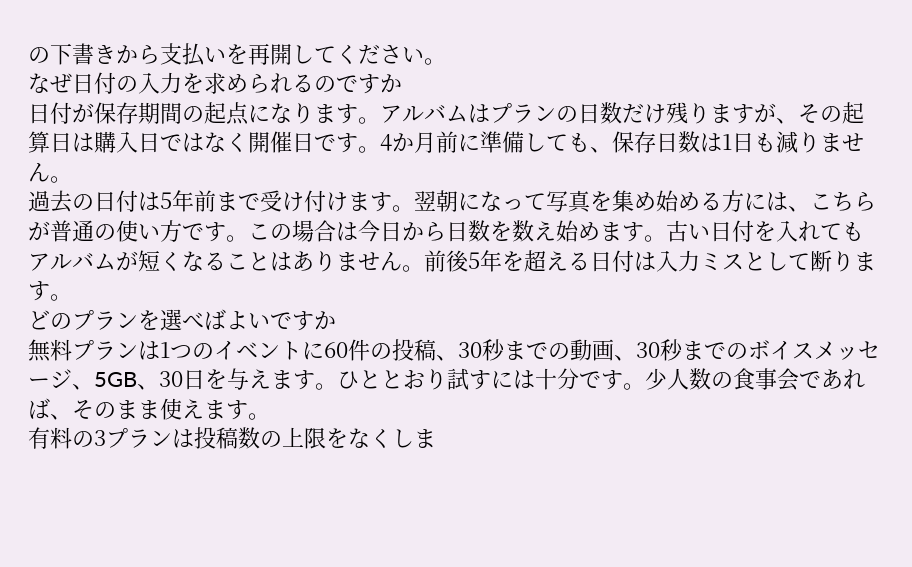の下書きから支払いを再開してください。
なぜ日付の入力を求められるのですか
日付が保存期間の起点になります。アルバムはプランの日数だけ残りますが、その起算日は購入日ではなく開催日です。4か月前に準備しても、保存日数は1日も減りません。
過去の日付は5年前まで受け付けます。翌朝になって写真を集め始める方には、こちらが普通の使い方です。この場合は今日から日数を数え始めます。古い日付を入れてもアルバムが短くなることはありません。前後5年を超える日付は入力ミスとして断ります。
どのプランを選べばよいですか
無料プランは1つのイベントに60件の投稿、30秒までの動画、30秒までのボイスメッセージ、5GB、30日を与えます。ひととおり試すには十分です。少人数の食事会であれば、そのまま使えます。
有料の3プランは投稿数の上限をなくしま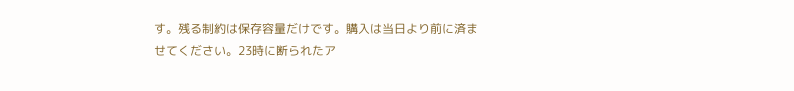す。残る制約は保存容量だけです。購入は当日より前に済ませてください。23時に断られたア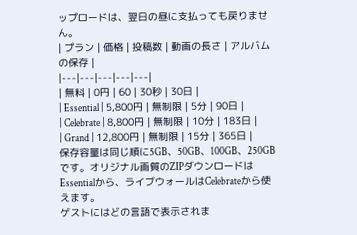ップロードは、翌日の昼に支払っても戻りません。
| プラン | 価格 | 投稿数 | 動画の長さ | アルバムの保存 |
|---|---|---|---|---|
| 無料 | 0円 | 60 | 30秒 | 30日 |
| Essential | 5,800円 | 無制限 | 5分 | 90日 |
| Celebrate | 8,800円 | 無制限 | 10分 | 183日 |
| Grand | 12,800円 | 無制限 | 15分 | 365日 |
保存容量は同じ順に5GB、50GB、100GB、250GBです。オリジナル画質のZIPダウンロードはEssentialから、ライブウォールはCelebrateから使えます。
ゲストにはどの言語で表示されま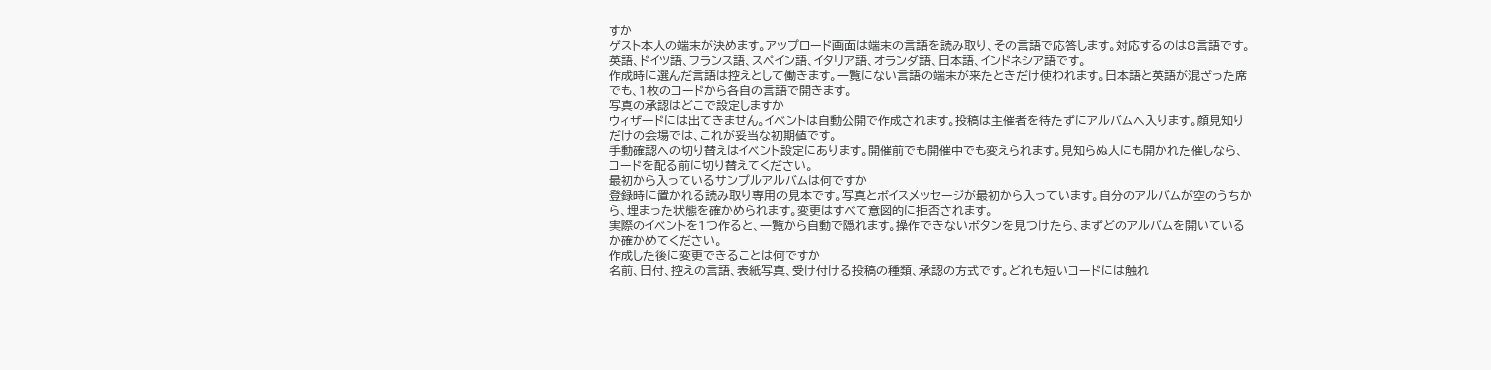すか
ゲスト本人の端末が決めます。アップロード画面は端末の言語を読み取り、その言語で応答します。対応するのは8言語です。英語、ドイツ語、フランス語、スペイン語、イタリア語、オランダ語、日本語、インドネシア語です。
作成時に選んだ言語は控えとして働きます。一覧にない言語の端末が来たときだけ使われます。日本語と英語が混ざった席でも、1枚のコードから各自の言語で開きます。
写真の承認はどこで設定しますか
ウィザードには出てきません。イベントは自動公開で作成されます。投稿は主催者を待たずにアルバムへ入ります。顔見知りだけの会場では、これが妥当な初期値です。
手動確認への切り替えはイベント設定にあります。開催前でも開催中でも変えられます。見知らぬ人にも開かれた催しなら、コードを配る前に切り替えてください。
最初から入っているサンプルアルバムは何ですか
登録時に置かれる読み取り専用の見本です。写真とボイスメッセージが最初から入っています。自分のアルバムが空のうちから、埋まった状態を確かめられます。変更はすべて意図的に拒否されます。
実際のイベントを1つ作ると、一覧から自動で隠れます。操作できないボタンを見つけたら、まずどのアルバムを開いているか確かめてください。
作成した後に変更できることは何ですか
名前、日付、控えの言語、表紙写真、受け付ける投稿の種類、承認の方式です。どれも短いコードには触れ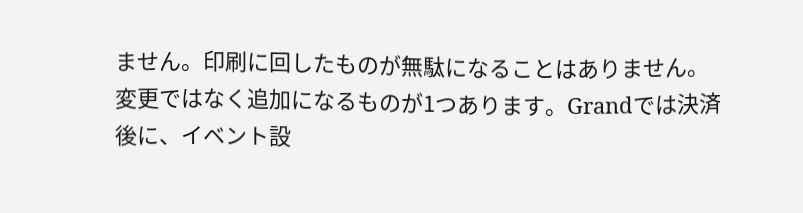ません。印刷に回したものが無駄になることはありません。
変更ではなく追加になるものが1つあります。Grandでは決済後に、イベント設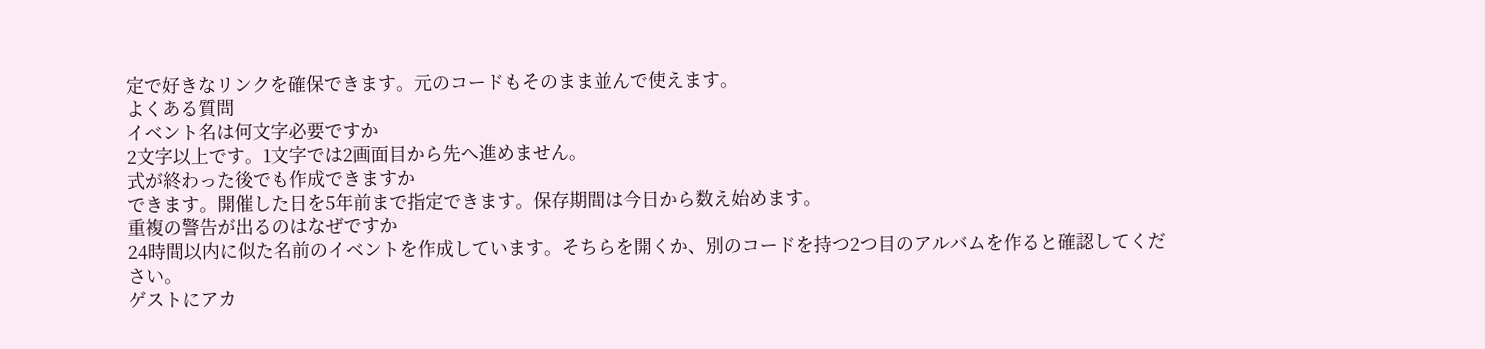定で好きなリンクを確保できます。元のコードもそのまま並んで使えます。
よくある質問
イベント名は何文字必要ですか
2文字以上です。1文字では2画面目から先へ進めません。
式が終わった後でも作成できますか
できます。開催した日を5年前まで指定できます。保存期間は今日から数え始めます。
重複の警告が出るのはなぜですか
24時間以内に似た名前のイベントを作成しています。そちらを開くか、別のコードを持つ2つ目のアルバムを作ると確認してください。
ゲストにアカ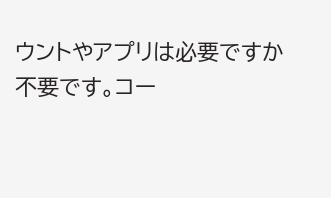ウントやアプリは必要ですか
不要です。コー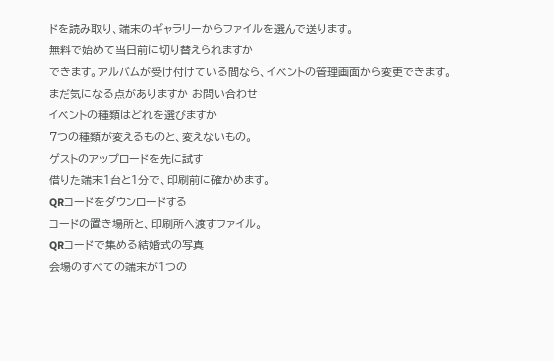ドを読み取り、端末のギャラリーからファイルを選んで送ります。
無料で始めて当日前に切り替えられますか
できます。アルバムが受け付けている間なら、イベントの管理画面から変更できます。
まだ気になる点がありますか お問い合わせ
イベントの種類はどれを選びますか
7つの種類が変えるものと、変えないもの。
ゲストのアップロードを先に試す
借りた端末1台と1分で、印刷前に確かめます。
QRコードをダウンロードする
コードの置き場所と、印刷所へ渡すファイル。
QRコードで集める結婚式の写真
会場のすべての端末が1つの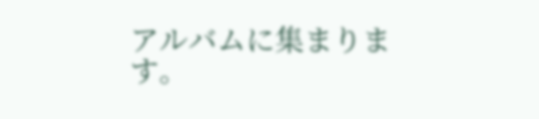アルバムに集まります。